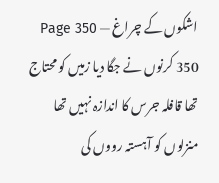اشکوں کے چراغ — Page 350
350 کرنوں نے جگا دیا زمیں کو محتاج تھا قافلہ جرس کا اندازہ نہیں تھا منزلوں کو آہستہ رووں کی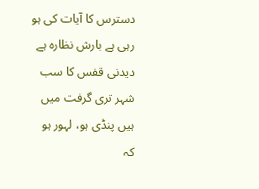دسترس کا آیات کی ہو رہی ہے بارش نظارہ ہے دیدنی قفس کا سب شہر تری گرفت میں ہیں پنڈی ہو، لہور ہو کہ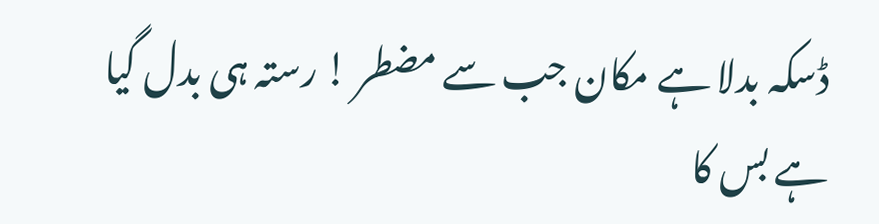ڈسکہ بدلا ہے مکان جب سے مضطر ! رستہ ہی بدل گیا ہے بس کا